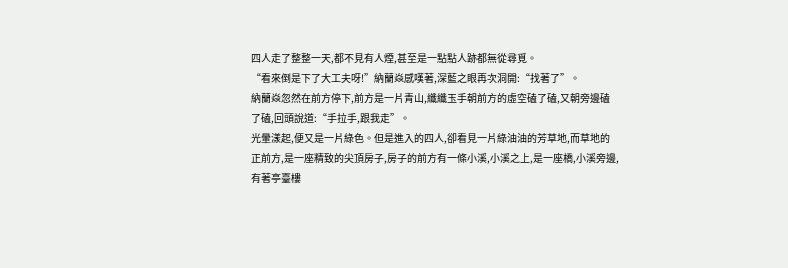四人走了整整一天,都不見有人煙,甚至是一點點人跡都無從尋覓。
“看來倒是下了大工夫呀!”納蘭焱感嘆著,深藍之眼再次洞開:“找著了”。
納蘭焱忽然在前方停下,前方是一片青山,纖纖玉手朝前方的虛空磕了磕,又朝旁邊磕了磕,回頭說道:“手拉手,跟我走”。
光暈漾起,便又是一片綠色。但是進入的四人,卻看見一片綠油油的芳草地,而草地的正前方,是一座精致的尖頂房子,房子的前方有一條小溪,小溪之上,是一座橋,小溪旁邊,有著亭臺樓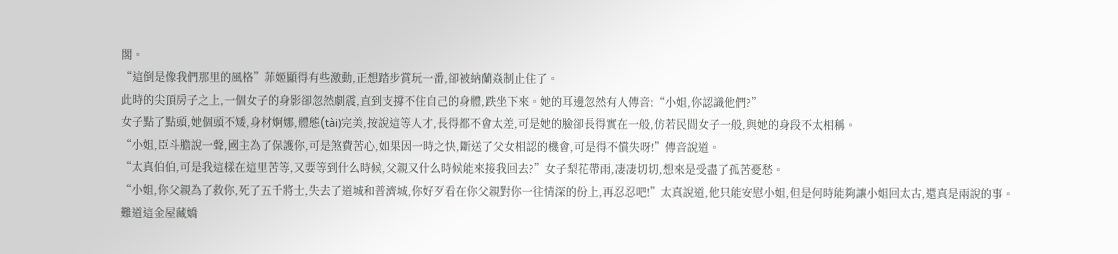閣。
“這倒是像我們那里的風格”菲姬顯得有些激動,正想踏步賞玩一番,卻被納蘭焱制止住了。
此時的尖頂房子之上,一個女子的身影卻忽然劇震,直到支撐不住自己的身體,跌坐下來。她的耳邊忽然有人傳音:“小姐,你認識他們?”
女子點了點頭,她個頭不矮,身材婀娜,體態(tài)完美,按說這等人才,長得都不會太差,可是她的臉卻長得實在一般,仿若民間女子一般,與她的身段不太相稱。
“小姐,臣斗膽說一聲,國主為了保護你,可是煞費苦心,如果因一時之快,斷送了父女相認的機會,可是得不償失呀!”傳音說道。
“太真伯伯,可是我這樣在這里苦等,又要等到什么時候,父親又什么時候能來接我回去?”女子梨花帶雨,凄凄切切,想來是受盡了孤苦憂愁。
“小姐,你父親為了救你,死了五千將士,失去了道城和普濟城,你好歹看在你父親對你一往情深的份上,再忍忍吧!”太真說道,他只能安慰小姐,但是何時能夠讓小姐回太古,還真是兩說的事。
難道這金屋藏嬌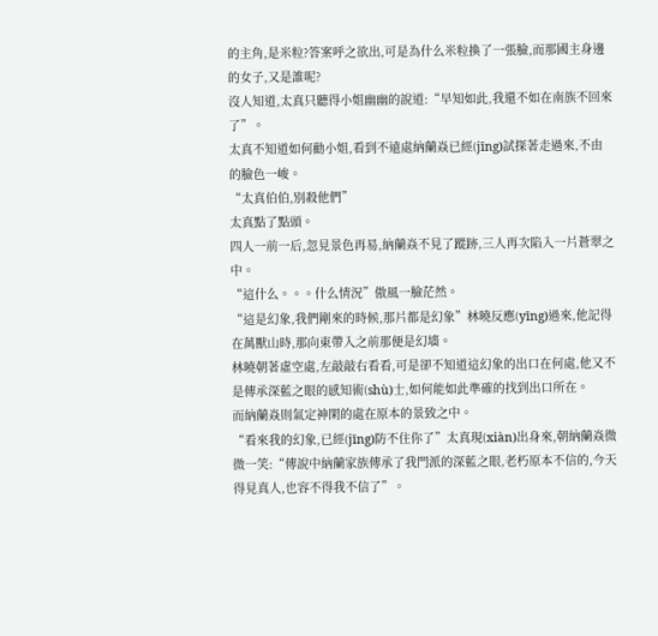的主角,是米粒?答案呼之欲出,可是為什么米粒換了一張臉,而那國主身邊的女子,又是誰呢?
沒人知道,太真只聽得小姐幽幽的說道:“早知如此,我還不如在南族不回來了”。
太真不知道如何勸小姐,看到不遠處納蘭焱已經(jīng)試探著走過來,不由的臉色一峻。
“太真伯伯,別殺他們”
太真點了點頭。
四人一前一后,忽見景色再易,納蘭焱不見了蹤跡,三人再次陷入一片蒼翠之中。
“這什么。。。什么情況”傲風一臉茫然。
“這是幻象,我們剛來的時候,那片都是幻象”林曉反應(yīng)過來,他記得在萬獸山時,那向東帶入之前那便是幻墻。
林曉朝著虛空處,左敲敲右看看,可是卻不知道這幻象的出口在何處,他又不是傳承深藍之眼的感知術(shù)士,如何能如此準確的找到出口所在。
而納蘭焱則氣定神閑的處在原本的景致之中。
“看來我的幻象,已經(jīng)防不住你了”太真現(xiàn)出身來,朝納蘭焱微微一笑:“傳說中納蘭家族傳承了我門派的深藍之眼,老朽原本不信的,今天得見真人,也容不得我不信了”。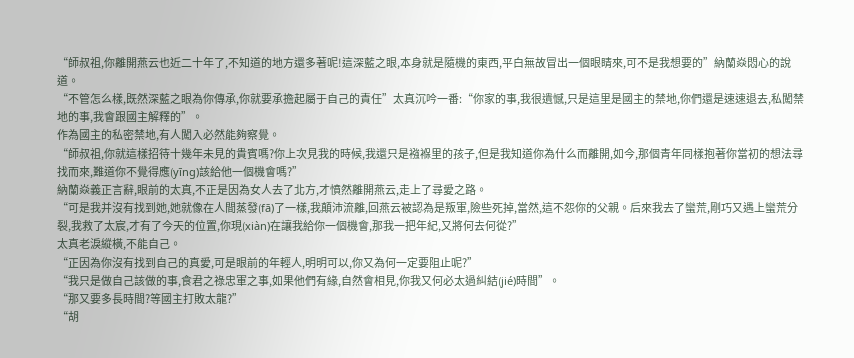“師叔祖,你離開燕云也近二十年了,不知道的地方還多著呢!這深藍之眼,本身就是隨機的東西,平白無故冒出一個眼睛來,可不是我想要的”納蘭焱悶心的說道。
“不管怎么樣,既然深藍之眼為你傳承,你就要承擔起屬于自己的責任”太真沉吟一番:“你家的事,我很遺憾,只是這里是國主的禁地,你們還是速速退去,私闖禁地的事,我會跟國主解釋的”。
作為國主的私密禁地,有人闖入必然能夠察覺。
“師叔祖,你就這樣招待十幾年未見的貴賓嗎?你上次見我的時候,我還只是襁褓里的孩子,但是我知道你為什么而離開,如今,那個青年同樣抱著你當初的想法尋找而來,難道你不覺得應(yīng)該給他一個機會嗎?”
納蘭焱義正言辭,眼前的太真,不正是因為女人去了北方,才憤然離開燕云,走上了尋愛之路。
“可是我并沒有找到她,她就像在人間蒸發(fā)了一樣,我顛沛流離,回燕云被認為是叛軍,險些死掉,當然,這不怨你的父親。后來我去了蠻荒,剛巧又遇上蠻荒分裂,我救了太宸,才有了今天的位置,你現(xiàn)在讓我給你一個機會,那我一把年紀,又將何去何從?”
太真老淚縱橫,不能自己。
“正因為你沒有找到自己的真愛,可是眼前的年輕人,明明可以,你又為何一定要阻止呢?”
“我只是做自己該做的事,食君之祿忠軍之事,如果他們有緣,自然會相見,你我又何必太過糾結(jié)時間”。
“那又要多長時間?等國主打敗太龍?”
“胡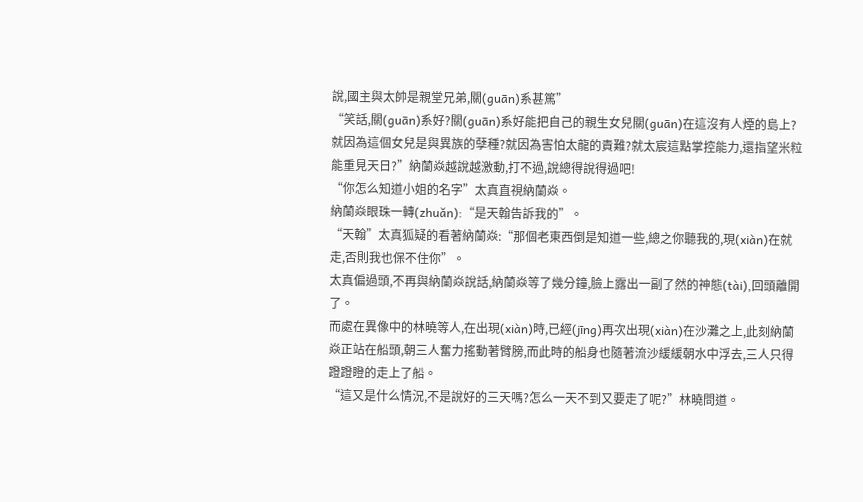說,國主與太帥是親堂兄弟,關(guān)系甚篤”
“笑話,關(guān)系好?關(guān)系好能把自己的親生女兒關(guān)在這沒有人煙的島上?就因為這個女兒是與異族的孽種?就因為害怕太龍的責難?就太宸這點掌控能力,還指望米粒能重見天日?”納蘭焱越說越激動,打不過,說總得說得過吧!
“你怎么知道小姐的名字”太真直視納蘭焱。
納蘭焱眼珠一轉(zhuǎn):“是天翰告訴我的”。
“天翰”太真狐疑的看著納蘭焱:“那個老東西倒是知道一些,總之你聽我的,現(xiàn)在就走,否則我也保不住你”。
太真偏過頭,不再與納蘭焱說話,納蘭焱等了幾分鐘,臉上露出一副了然的神態(tài),回頭離開了。
而處在異像中的林曉等人,在出現(xiàn)時,已經(jīng)再次出現(xiàn)在沙灘之上,此刻納蘭焱正站在船頭,朝三人奮力搖動著臂膀,而此時的船身也隨著流沙緩緩朝水中浮去,三人只得蹬蹬瞪的走上了船。
“這又是什么情況,不是說好的三天嗎?怎么一天不到又要走了呢?”林曉問道。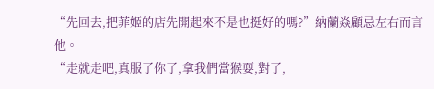“先回去,把菲姬的店先開起來不是也挺好的嗎?”納蘭焱顧忌左右而言他。
“走就走吧,真服了你了,拿我們當猴耍,對了,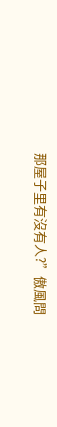那屋子里有沒有人?”傲風問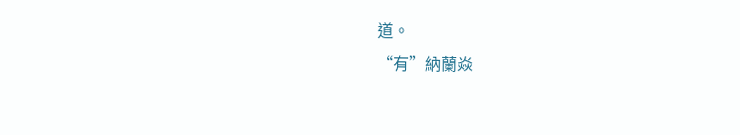道。
“有”納蘭焱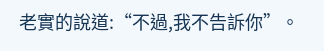老實的說道:“不過,我不告訴你”。